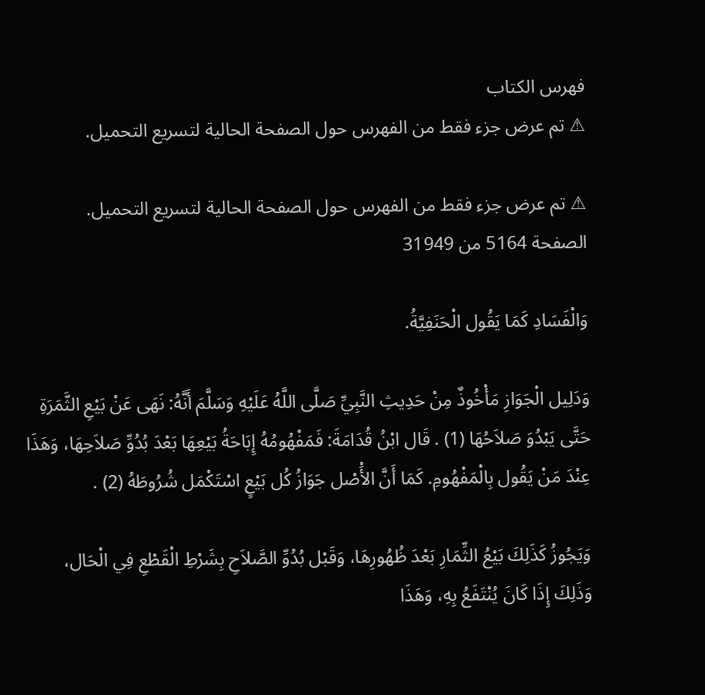فهرس الكتاب
⚠ تم عرض جزء فقط من الفهرس حول الصفحة الحالية لتسريع التحميل.

⚠ تم عرض جزء فقط من الفهرس حول الصفحة الحالية لتسريع التحميل.
الصفحة 5164 من 31949

وَالْفَسَادِ كَمَا يَقُول الْحَنَفِيَّةُ.

وَدَلِيل الْجَوَازِ مَأْخُوذٌ مِنْ حَدِيثِ النَّبِيِّ صَلَّى اللَّهُ عَلَيْهِ وَسَلَّمَ أَنَّهُ: نَهَى عَنْ بَيْعِ الثَّمَرَةِ حَتَّى يَبْدُوَ صَلاَحُهَا (1) . قَال ابْنُ قُدَامَةَ: فَمَفْهُومُهُ إِبَاحَةُ بَيْعِهَا بَعْدَ بُدُوِّ صَلاَحِهَا، وَهَذَا عِنْدَ مَنْ يَقُول بِالْمَفْهُومِ. كَمَا أَنَّ الأَْصْل جَوَازُ كُل بَيْعٍ اسْتَكْمَل شُرُوطَهُ (2) .

وَيَجُوزُ كَذَلِكَ بَيْعُ الثِّمَارِ بَعْدَ ظُهُورِهَا، وَقَبْل بُدُوِّ الصَّلاَحِ بِشَرْطِ الْقَطْعِ فِي الْحَال، وَذَلِكَ إِذَا كَانَ يُنْتَفَعُ بِهِ، وَهَذَا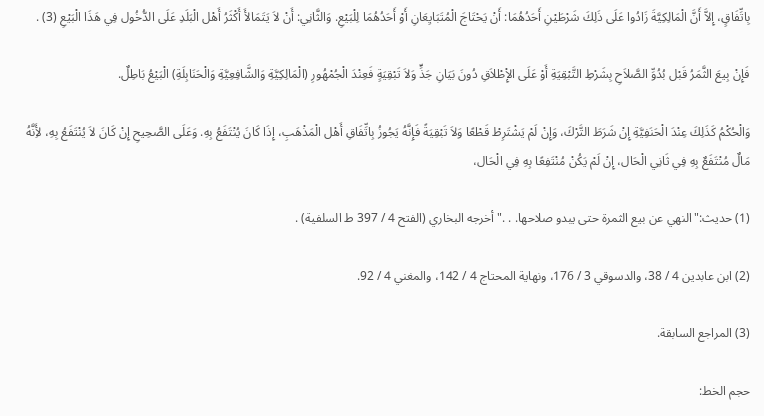بِاتِّفَاقٍ، إِلاَّ أَنَّ الْمَالِكِيَّةَ زَادُوا عَلَى ذَلِكَ شَرْطَيْنِ أَحَدُهُمَا: أَنْ يَحْتَاجَ الْمُتَبَايِعَانِ أَوْ أَحَدُهُمَا لِلْبَيْعِ. وَالثَّانِي: أَنْ لاَ يَتَمَالأَ أَكْثَرُ أَهْل الْبَلَدِ عَلَى الدُّخُول فِي هَذَا الْبَيْعِ (3) .

فَإِنْ بِيعَ الثَّمَرُ قَبْل بُدُوِّ الصَّلاَحِ بِشَرْطِ التَّبْقِيَةِ أَوْ عَلَى الإِْطْلاَقِ دُونَ بَيَانِ جَذٍّ وَلاَ تَبْقِيَةٍ فَعِنْدَ الْجُمْهُورِ (الْمَالِكِيَّةِ وَالشَّافِعِيَّةِ وَالْحَنَابِلَةِ) الْبَيْعُ بَاطِلٌ.

وَالْحُكْمُ كَذَلِكَ عِنْدَ الْحَنَفِيَّةِ إِنْ شَرَطَ التَّرْكَ، وَإِنْ لَمْ يَشْتَرِطْ قَطْعًا وَلاَ تَبْقِيَةً فَإِنَّهُ يَجُوزُ بِاتِّفَاقِ أَهْل الْمَذْهَبِ، إِذَا كَانَ يُنْتَفَعُ بِهِ. وَعَلَى الصَّحِيحِ إِنْ كَانَ لاَ يُنْتَفَعُ بِهِ، لأَِنَّهُ مَالٌ مُنْتَفَعٌ بِهِ فِي ثَانِي الْحَال، إِنْ لَمْ يَكُنْ مُنْتَفِعًا بِهِ فِي الْحَال،

(1) حديث:"النهي عن بيع الثمرة حتى يبدو صلاحها. . ."أخرجه البخاري (الفتح 4 / 397 ط السلفية) .

(2) ابن عابدين 4 / 38، والدسوقي 3 / 176، ونهاية المحتاج 4 / 142، والمغني 4 / 92.

(3) المراجع السابقة.

حجم الخط: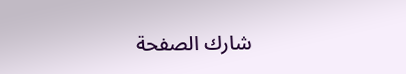شارك الصفحة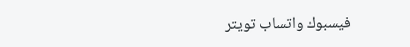فيسبوك واتساب تويتر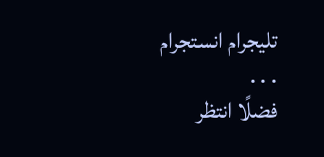تليجرام انستجرام
. . .
فضلًا انتظر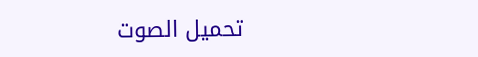تحميل الصوت